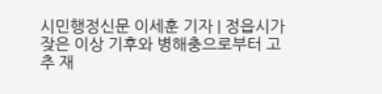시민행정신문 이세훈 기자 | 정읍시가 잦은 이상 기후와 병해충으로부터 고추 재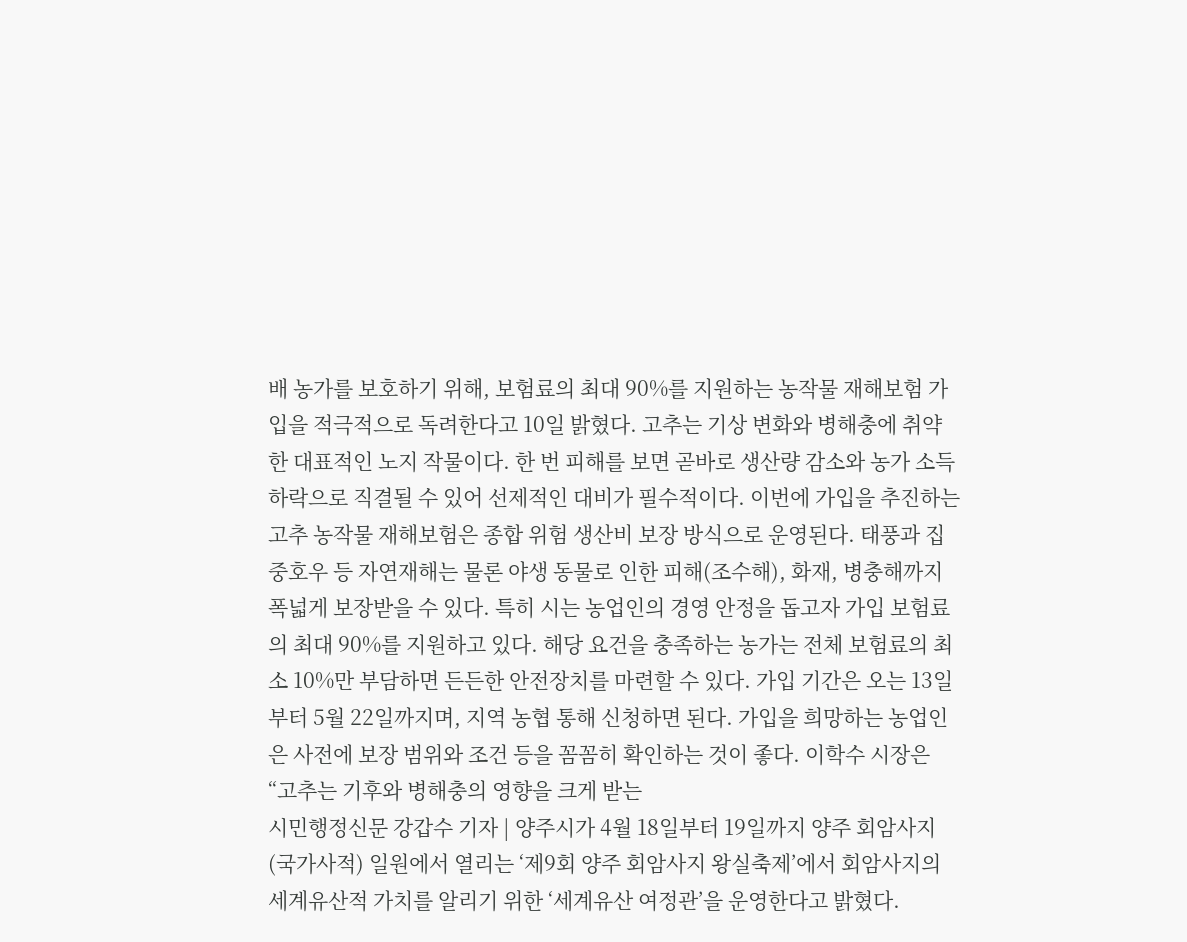배 농가를 보호하기 위해, 보험료의 최대 90%를 지원하는 농작물 재해보험 가입을 적극적으로 독려한다고 10일 밝혔다. 고추는 기상 변화와 병해충에 취약한 대표적인 노지 작물이다. 한 번 피해를 보면 곧바로 생산량 감소와 농가 소득 하락으로 직결될 수 있어 선제적인 대비가 필수적이다. 이번에 가입을 추진하는 고추 농작물 재해보험은 종합 위험 생산비 보장 방식으로 운영된다. 태풍과 집중호우 등 자연재해는 물론 야생 동물로 인한 피해(조수해), 화재, 병충해까지 폭넓게 보장받을 수 있다. 특히 시는 농업인의 경영 안정을 돕고자 가입 보험료의 최대 90%를 지원하고 있다. 해당 요건을 충족하는 농가는 전체 보험료의 최소 10%만 부담하면 든든한 안전장치를 마련할 수 있다. 가입 기간은 오는 13일부터 5월 22일까지며, 지역 농협 통해 신청하면 된다. 가입을 희망하는 농업인은 사전에 보장 범위와 조건 등을 꼼꼼히 확인하는 것이 좋다. 이학수 시장은 “고추는 기후와 병해충의 영향을 크게 받는
시민행정신문 강갑수 기자 | 양주시가 4월 18일부터 19일까지 양주 회암사지(국가사적) 일원에서 열리는 ‘제9회 양주 회암사지 왕실축제’에서 회암사지의 세계유산적 가치를 알리기 위한 ‘세계유산 여정관’을 운영한다고 밝혔다.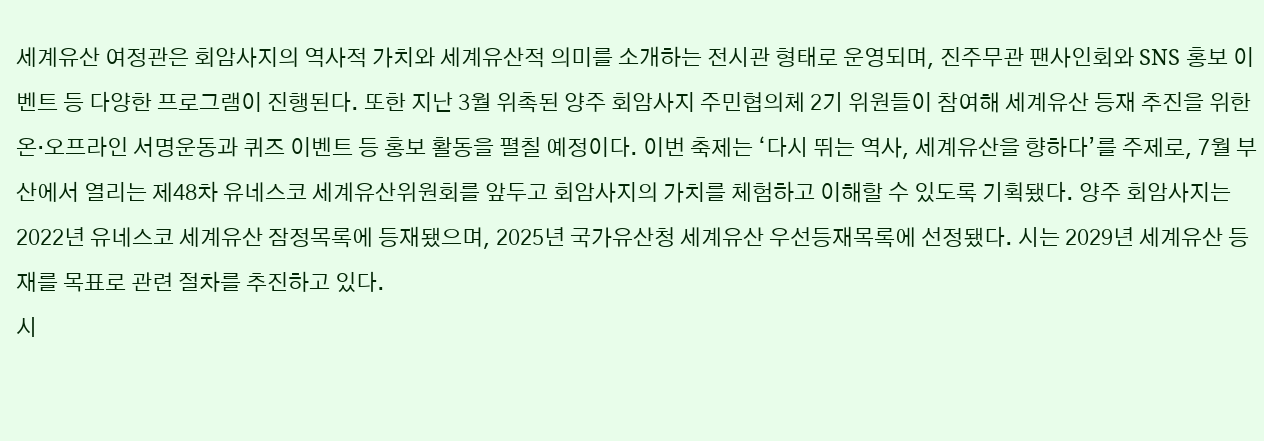세계유산 여정관은 회암사지의 역사적 가치와 세계유산적 의미를 소개하는 전시관 형태로 운영되며, 진주무관 팬사인회와 SNS 홍보 이벤트 등 다양한 프로그램이 진행된다. 또한 지난 3월 위촉된 양주 회암사지 주민협의체 2기 위원들이 참여해 세계유산 등재 추진을 위한 온·오프라인 서명운동과 퀴즈 이벤트 등 홍보 활동을 펼칠 예정이다. 이번 축제는 ‘다시 뛰는 역사, 세계유산을 향하다’를 주제로, 7월 부산에서 열리는 제48차 유네스코 세계유산위원회를 앞두고 회암사지의 가치를 체험하고 이해할 수 있도록 기획됐다. 양주 회암사지는 2022년 유네스코 세계유산 잠정목록에 등재됐으며, 2025년 국가유산청 세계유산 우선등재목록에 선정됐다. 시는 2029년 세계유산 등재를 목표로 관련 절차를 추진하고 있다.
시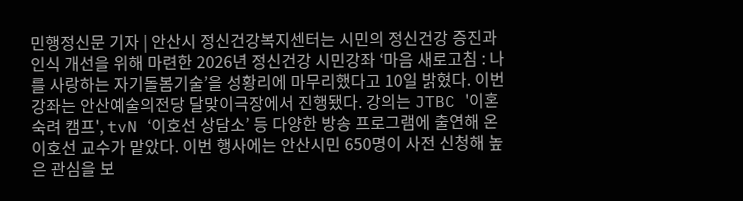민행정신문 기자 | 안산시 정신건강복지센터는 시민의 정신건강 증진과 인식 개선을 위해 마련한 2026년 정신건강 시민강좌 ‘마음 새로고침 : 나를 사랑하는 자기돌봄기술’을 성황리에 마무리했다고 10일 밝혔다. 이번 강좌는 안산예술의전당 달맞이극장에서 진행됐다. 강의는 JTBC '이혼 숙려 캠프', tvN ‘이호선 상담소’ 등 다양한 방송 프로그램에 출연해 온 이호선 교수가 맡았다. 이번 행사에는 안산시민 650명이 사전 신청해 높은 관심을 보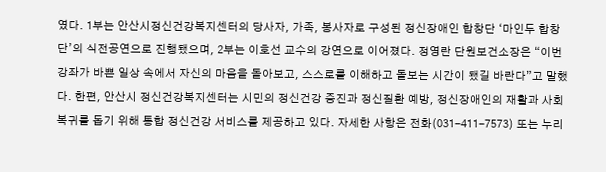였다. 1부는 안산시정신건강복지센터의 당사자, 가족, 봉사자로 구성된 정신장애인 합창단 ‘마인두 합창단’의 식전공연으로 진행됐으며, 2부는 이호선 교수의 강연으로 이어졌다. 정영란 단원보건소장은 “이번 강좌가 바쁜 일상 속에서 자신의 마음을 돌아보고, 스스로를 이해하고 돌보는 시간이 됐길 바란다”고 말했다. 한편, 안산시 정신건강복지센터는 시민의 정신건강 증진과 정신질환 예방, 정신장애인의 재활과 사회복귀를 돕기 위해 통합 정신건강 서비스를 제공하고 있다. 자세한 사항은 전화(031-411-7573) 또는 누리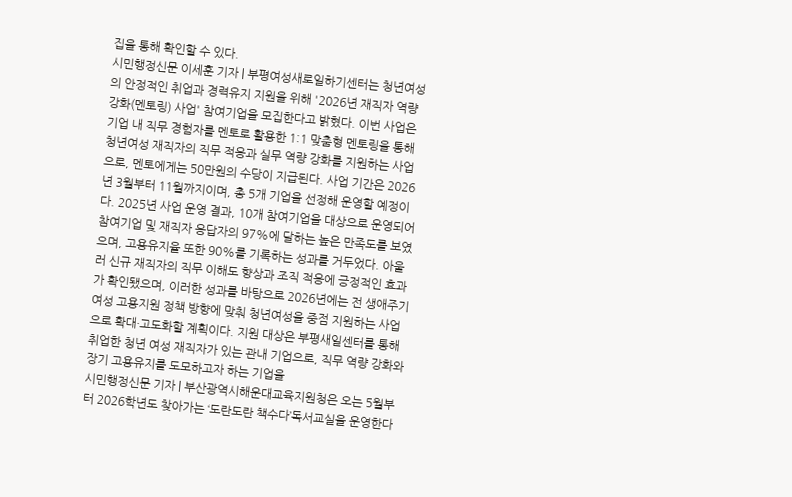집을 통해 확인할 수 있다.
시민행정신문 이세훈 기자 | 부평여성새로일하기센터는 청년여성의 안정적인 취업과 경력유지 지원을 위해 '2026년 재직자 역량강화(멘토링) 사업' 참여기업을 모집한다고 밝혔다. 이번 사업은 기업 내 직무 경험자를 멘토로 활용한 1:1 맞춤형 멘토링을 통해 청년여성 재직자의 직무 적응과 실무 역량 강화를 지원하는 사업으로, 멘토에게는 50만원의 수당이 지급된다. 사업 기간은 2026년 3월부터 11월까지이며, 총 5개 기업을 선정해 운영할 예정이다. 2025년 사업 운영 결과, 10개 참여기업을 대상으로 운영되어 참여기업 및 재직자 응답자의 97%에 달하는 높은 만족도를 보였으며, 고용유지율 또한 90%를 기록하는 성과를 거두었다. 아울러 신규 재직자의 직무 이해도 향상과 조직 적응에 긍정적인 효과가 확인됐으며, 이러한 성과를 바탕으로 2026년에는 전 생애주기 여성 고용지원 정책 방향에 맞춰 청년여성을 중점 지원하는 사업으로 확대·고도화할 계획이다. 지원 대상은 부평새일센터를 통해 취업한 청년 여성 재직자가 있는 관내 기업으로, 직무 역량 강화와 장기 고용유지를 도모하고자 하는 기업을
시민행정신문 기자 | 부산광역시해운대교육지원청은 오는 5월부터 2026학년도 찾아가는 ‘도란도란 책수다’독서교실을 운영한다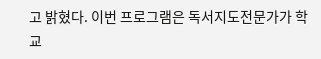고 밝혔다. 이번 프로그램은 독서지도전문가가 학교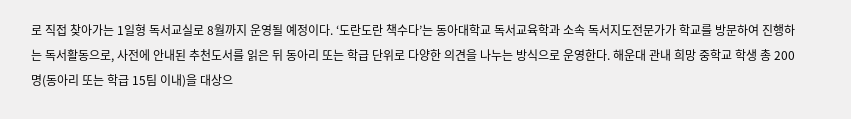로 직접 찾아가는 1일형 독서교실로 8월까지 운영될 예정이다. ‘도란도란 책수다’는 동아대학교 독서교육학과 소속 독서지도전문가가 학교를 방문하여 진행하는 독서활동으로, 사전에 안내된 추천도서를 읽은 뒤 동아리 또는 학급 단위로 다양한 의견을 나누는 방식으로 운영한다. 해운대 관내 희망 중학교 학생 총 200명(동아리 또는 학급 15팀 이내)을 대상으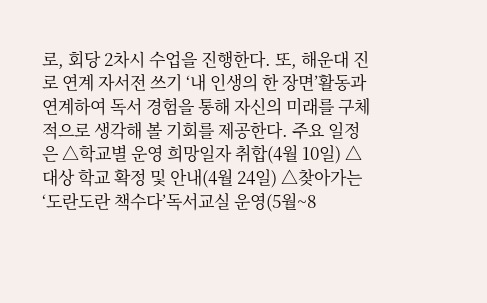로, 회당 2차시 수업을 진행한다. 또, 해운대 진로 연계 자서전 쓰기 ‘내 인생의 한 장면’활동과 연계하여 독서 경험을 통해 자신의 미래를 구체적으로 생각해 볼 기회를 제공한다. 주요 일정은 △학교별 운영 희망일자 취합(4월 10일) △대상 학교 확정 및 안내(4월 24일) △찾아가는 ‘도란도란 책수다’독서교실 운영(5월~8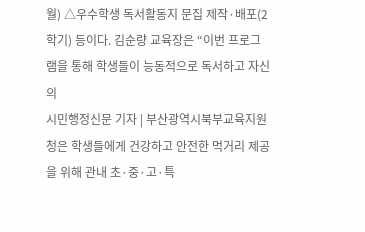월) △우수학생 독서활동지 문집 제작·배포(2학기) 등이다. 김순량 교육장은 “이번 프로그램을 통해 학생들이 능동적으로 독서하고 자신의
시민행정신문 기자 | 부산광역시북부교육지원청은 학생들에게 건강하고 안전한 먹거리 제공을 위해 관내 초·중·고·특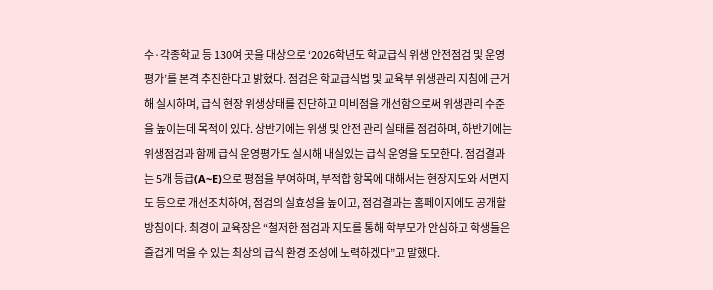수·각종학교 등 130여 곳을 대상으로 ‘2026학년도 학교급식 위생 안전점검 및 운영평가’를 본격 추진한다고 밝혔다. 점검은 학교급식법 및 교육부 위생관리 지침에 근거해 실시하며, 급식 현장 위생상태를 진단하고 미비점을 개선함으로써 위생관리 수준을 높이는데 목적이 있다. 상반기에는 위생 및 안전 관리 실태를 점검하며, 하반기에는 위생점검과 함께 급식 운영평가도 실시해 내실있는 급식 운영을 도모한다. 점검결과는 5개 등급(A~E)으로 평점을 부여하며, 부적합 항목에 대해서는 현장지도와 서면지도 등으로 개선조치하여, 점검의 실효성을 높이고, 점검결과는 홈페이지에도 공개할 방침이다. 최경이 교육장은 “철저한 점검과 지도를 통해 학부모가 안심하고 학생들은 즐겁게 먹을 수 있는 최상의 급식 환경 조성에 노력하겠다”고 말했다.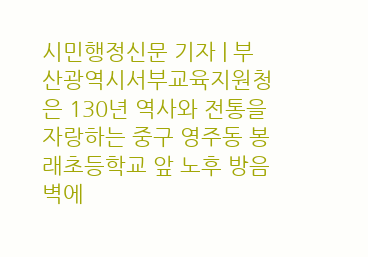시민행정신문 기자 | 부산광역시서부교육지원청은 130년 역사와 전통을 자랑하는 중구 영주동 봉래초등학교 앞 노후 방음벽에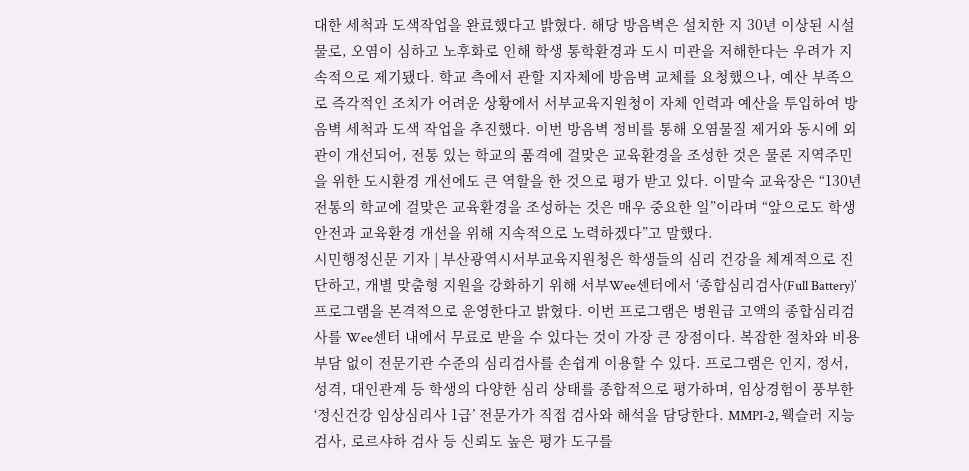대한 세척과 도색작업을 완료했다고 밝혔다. 해당 방음벽은 설치한 지 30년 이상된 시설물로, 오염이 심하고 노후화로 인해 학생 통학환경과 도시 미관을 저해한다는 우려가 지속적으로 제기됐다. 학교 측에서 관할 지자체에 방음벽 교체를 요청했으나, 예산 부족으로 즉각적인 조치가 어려운 상황에서 서부교육지원청이 자체 인력과 예산을 투입하여 방음벽 세척과 도색 작업을 추진했다. 이번 방음벽 정비를 통해 오염물질 제거와 동시에 외관이 개선되어, 전통 있는 학교의 품격에 걸맞은 교육환경을 조성한 것은 물론 지역주민을 위한 도시환경 개선에도 큰 역할을 한 것으로 평가 받고 있다. 이말숙 교육장은 “130년 전통의 학교에 걸맞은 교육환경을 조성하는 것은 매우 중요한 일”이라며 “앞으로도 학생 안전과 교육환경 개선을 위해 지속적으로 노력하겠다”고 말했다.
시민행정신문 기자 | 부산광역시서부교육지원청은 학생들의 심리 건강을 체계적으로 진단하고, 개별 맞춤형 지원을 강화하기 위해 서부Wee센터에서 ‘종합심리검사(Full Battery)’ 프로그램을 본격적으로 운영한다고 밝혔다. 이번 프로그램은 병원급 고액의 종합심리검사를 Wee센터 내에서 무료로 받을 수 있다는 것이 가장 큰 장점이다. 복잡한 절차와 비용 부담 없이 전문기관 수준의 심리검사를 손쉽게 이용할 수 있다. 프로그램은 인지, 정서, 성격, 대인관계 등 학생의 다양한 심리 상태를 종합적으로 평가하며, 임상경험이 풍부한 ‘정신건강 임상심리사 1급’ 전문가가 직접 검사와 해석을 담당한다. MMPI-2, 웩슬러 지능검사, 로르샤하 검사 등 신뢰도 높은 평가 도구를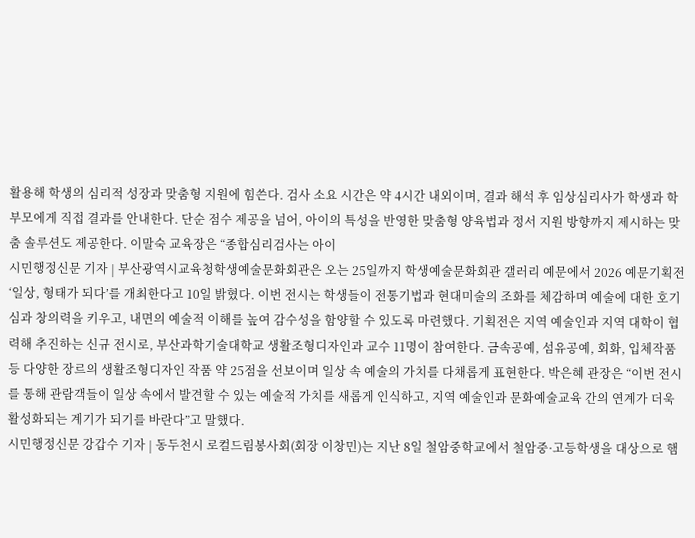활용해 학생의 심리적 성장과 맞춤형 지원에 힘쓴다. 검사 소요 시간은 약 4시간 내외이며, 결과 해석 후 임상심리사가 학생과 학부모에게 직접 결과를 안내한다. 단순 점수 제공을 넘어, 아이의 특성을 반영한 맞춤형 양육법과 정서 지원 방향까지 제시하는 맞춤 솔루션도 제공한다. 이말숙 교육장은 “종합심리검사는 아이
시민행정신문 기자 | 부산광역시교육청학생예술문화회관은 오는 25일까지 학생예술문화회관 갤러리 예문에서 2026 예문기획전 ‘일상, 형태가 되다’를 개최한다고 10일 밝혔다. 이번 전시는 학생들이 전통기법과 현대미술의 조화를 체감하며 예술에 대한 호기심과 창의력을 키우고, 내면의 예술적 이해를 높여 감수성을 함양할 수 있도록 마련했다. 기획전은 지역 예술인과 지역 대학이 협력해 추진하는 신규 전시로, 부산과학기술대학교 생활조형디자인과 교수 11명이 참여한다. 금속공예, 섬유공예, 회화, 입체작품 등 다양한 장르의 생활조형디자인 작품 약 25점을 선보이며 일상 속 예술의 가치를 다채롭게 표현한다. 박은혜 관장은 “이번 전시를 통해 관람객들이 일상 속에서 발견할 수 있는 예술적 가치를 새롭게 인식하고, 지역 예술인과 문화예술교육 간의 연계가 더욱 활성화되는 계기가 되기를 바란다”고 말했다.
시민행정신문 강갑수 기자 | 동두천시 로컬드림봉사회(회장 이창민)는 지난 8일 철암중학교에서 철암중·고등학생을 대상으로 햄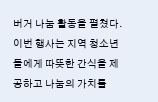버거 나눔 활동을 펼쳤다. 이번 행사는 지역 청소년들에게 따뜻한 간식을 제공하고 나눔의 가치를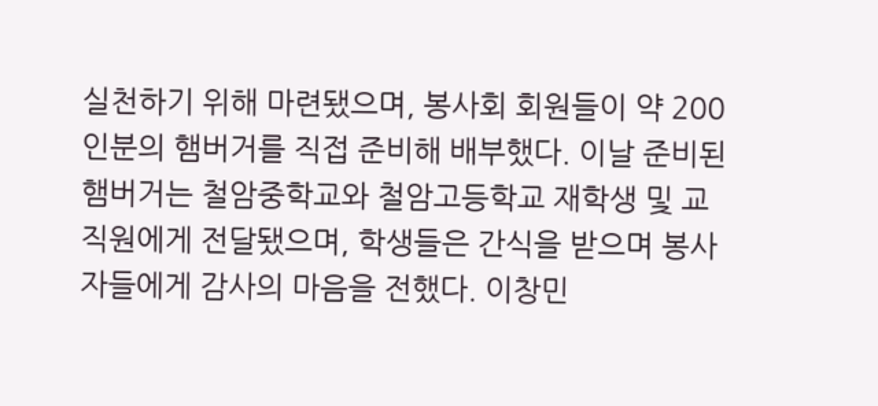실천하기 위해 마련됐으며, 봉사회 회원들이 약 200인분의 햄버거를 직접 준비해 배부했다. 이날 준비된 햄버거는 철암중학교와 철암고등학교 재학생 및 교직원에게 전달됐으며, 학생들은 간식을 받으며 봉사자들에게 감사의 마음을 전했다. 이창민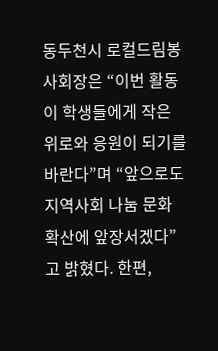동두천시 로컬드림봉사회장은 “이번 활동이 학생들에게 작은 위로와 응원이 되기를 바란다”며 “앞으로도 지역사회 나눔 문화 확산에 앞장서겠다”고 밝혔다. 한편,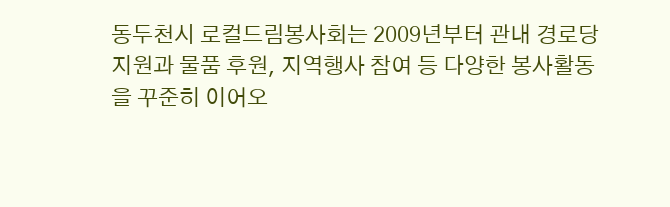동두천시 로컬드림봉사회는 2009년부터 관내 경로당 지원과 물품 후원, 지역행사 참여 등 다양한 봉사활동을 꾸준히 이어오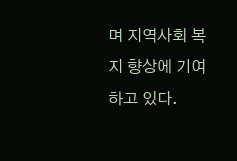며 지역사회 복지 향상에 기여하고 있다.